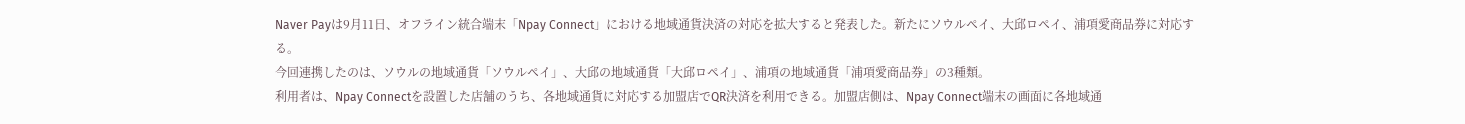Naver Payは9月11日、オフライン統合端末「Npay Connect」における地域通貨決済の対応を拡大すると発表した。新たにソウルペイ、大邱ロペイ、浦項愛商品券に対応する。
今回連携したのは、ソウルの地域通貨「ソウルペイ」、大邱の地域通貨「大邱ロペイ」、浦項の地域通貨「浦項愛商品券」の3種類。
利用者は、Npay Connectを設置した店舗のうち、各地域通貨に対応する加盟店でQR決済を利用できる。加盟店側は、Npay Connect端末の画面に各地域通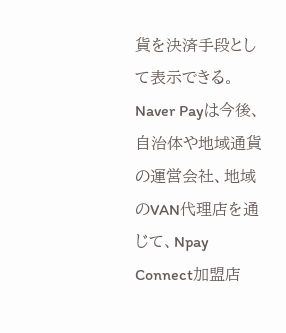貨を決済手段として表示できる。
Naver Payは今後、自治体や地域通貨の運営会社、地域のVAN代理店を通じて、Npay Connect加盟店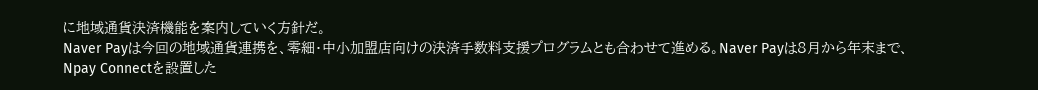に地域通貨決済機能を案内していく方針だ。
Naver Payは今回の地域通貨連携を、零細・中小加盟店向けの決済手数料支援プログラムとも合わせて進める。Naver Payは8月から年末まで、Npay Connectを設置した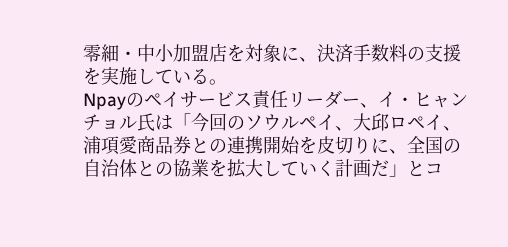零細・中小加盟店を対象に、決済手数料の支援を実施している。
Npayのペイサービス責任リーダー、イ・ヒャンチョル氏は「今回のソウルペイ、大邱ロペイ、浦項愛商品券との連携開始を皮切りに、全国の自治体との協業を拡大していく計画だ」とコ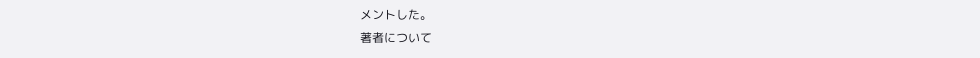メントした。
著者について